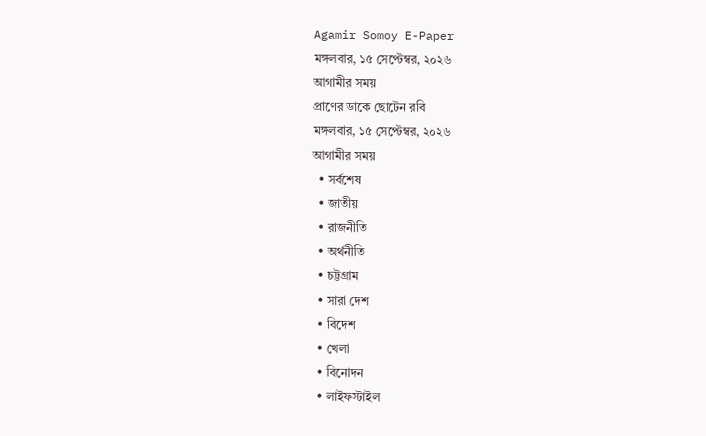Agamir Somoy E-Paper
মঙ্গলবার, ১৫ সেপ্টেম্বর, ২০২৬
আগামীর সময়
প্রাণের ডাকে ছোটেন রবি
মঙ্গলবার, ১৫ সেপ্টেম্বর, ২০২৬
আগামীর সময়
  • সর্বশেষ
  • জাতীয়
  • রাজনীতি
  • অর্থনীতি
  • চট্টগ্রাম
  • সারা দেশ
  • বিদেশ
  • খেলা
  • বিনোদন
  • লাইফস্টাইল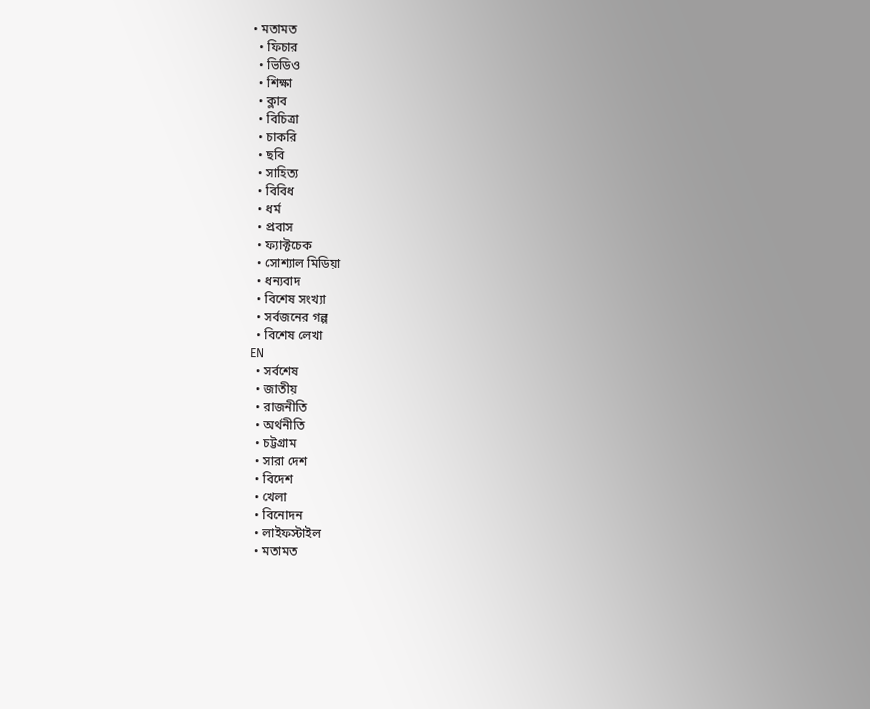• মতামত
  • ফিচার
  • ভিডিও
  • শিক্ষা
  • ক্লাব
  • বিচিত্রা
  • চাকরি
  • ছবি
  • সাহিত্য
  • বিবিধ
  • ধর্ম
  • প্রবাস
  • ফ্যাক্টচেক
  • সোশ্যাল মিডিয়া
  • ধন্যবাদ
  • বিশেষ সংখ্যা
  • সর্বজনের গল্প
  • বিশেষ লেখা
EN
  • সর্বশেষ
  • জাতীয়
  • রাজনীতি
  • অর্থনীতি
  • চট্টগ্রাম
  • সারা দেশ
  • বিদেশ
  • খেলা
  • বিনোদন
  • লাইফস্টাইল
  • মতামত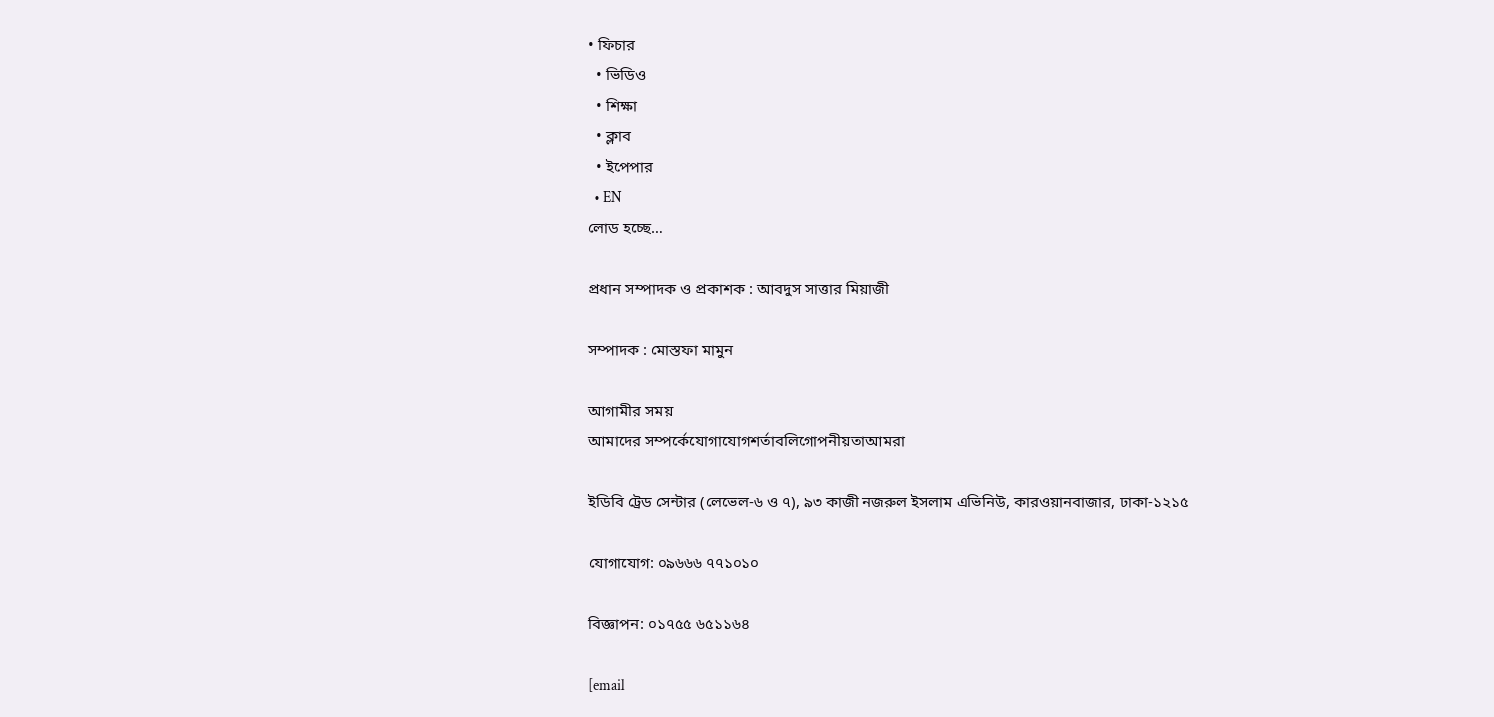• ফিচার
  • ভিডিও
  • শিক্ষা
  • ক্লাব
  • ইপেপার
  • EN
লোড হচ্ছে…

প্রধান সম্পাদক ও প্রকাশক : আবদুস সাত্তার মিয়াজী

সম্পাদক : মোস্তফা মামুন

আগামীর সময়
আমাদের সম্পর্কেযোগাযোগশর্তাবলিগোপনীয়তাআমরা

ইডিবি ট্রেড সেন্টার (লেভেল-৬ ও ৭), ৯৩ কাজী নজরুল ইসলাম এভিনিউ, কারওয়ানবাজার, ঢাকা-১২১৫

যোগাযোগ: ০৯৬৬৬ ৭৭১০১০

বিজ্ঞাপন: ০১৭৫৫ ৬৫১১৬৪

[email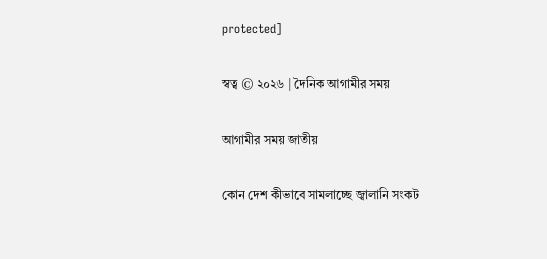protected]

স্বত্ব © ২০২৬ | দৈনিক আগামীর সময়

আগামীর সময় জাতীয়

কোন দেশ কীভাবে সামলাচ্ছে জ্বালানি সংকট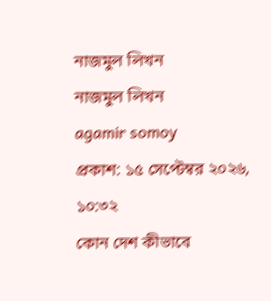নাজমুল লিখন
নাজমুল লিখন
agamir somoy
প্রকাশ: ১৫ সেপ্টেম্বর ২০২৬, ১০:৩২
কোন দেশ কীভাবে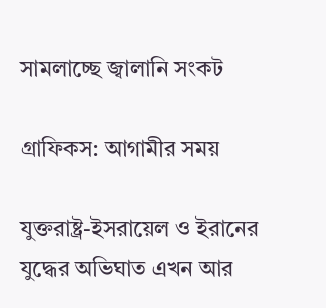সামলাচ্ছে জ্বালানি সংকট

গ্রাফিকস: আগামীর সময়

যুক্তরাষ্ট্র-ইসরায়েল ও ইরানের যুদ্ধের অভিঘাত এখন আর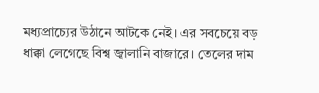মধ্যপ্রাচ্যের উঠানে আটকে নেই। এর সবচেয়ে বড় ধাক্কা লেগেছে বিশ্ব জ্বালানি বাজারে। তেলের দাম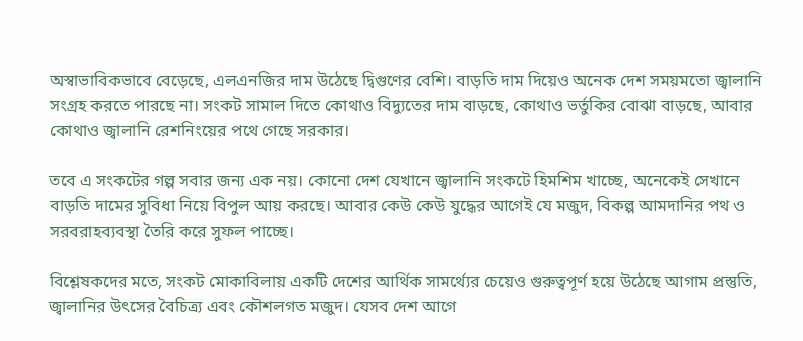অস্বাভাবিকভাবে বেড়েছে, এলএনজির দাম উঠেছে দ্বিগুণের বেশি। বাড়তি দাম দিয়েও অনেক দেশ সময়মতো জ্বালানি সংগ্রহ করতে পারছে না। সংকট সামাল দিতে কোথাও বিদ্যুতের দাম বাড়ছে, কোথাও ভর্তুকির বোঝা বাড়ছে, আবার কোথাও জ্বালানি রেশনিংয়ের পথে গেছে সরকার।

তবে এ সংকটের গল্প সবার জন্য এক নয়। কোনো দেশ যেখানে জ্বালানি সংকটে হিমশিম খাচ্ছে, অনেকেই সেখানে বাড়তি দামের সুবিধা নিয়ে বিপুল আয় করছে। আবার কেউ কেউ যুদ্ধের আগেই যে মজুদ, বিকল্প আমদানির পথ ও সরবরাহব্যবস্থা তৈরি করে সুফল পাচ্ছে।

বিশ্লেষকদের মতে, সংকট মোকাবিলায় একটি দেশের আর্থিক সামর্থ্যের চেয়েও গুরুত্বপূর্ণ হয়ে উঠেছে আগাম প্রস্তুতি, জ্বালানির উৎসের বৈচিত্র্য এবং কৌশলগত মজুদ। যেসব দেশ আগে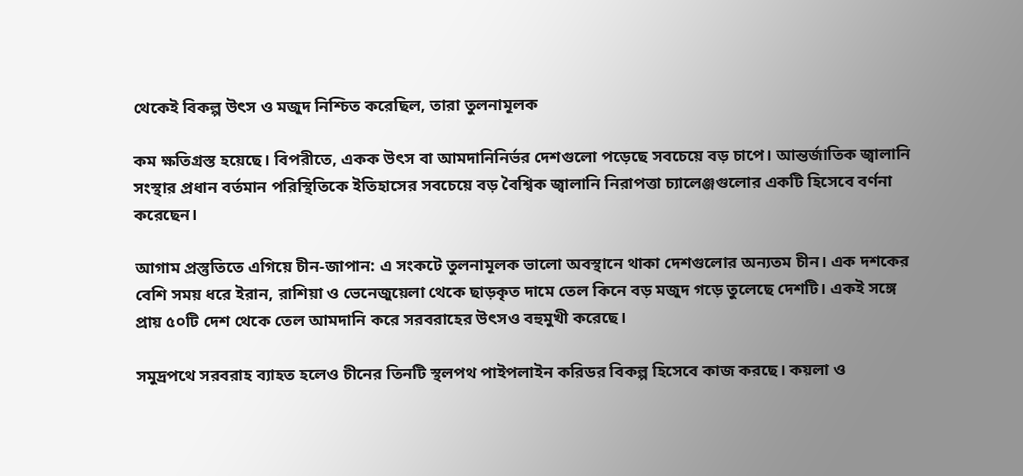থেকেই বিকল্প উৎস ও মজুদ নিশ্চিত করেছিল, তারা তুলনামূলক

কম ক্ষতিগ্রস্ত হয়েছে। বিপরীতে, একক উৎস বা আমদানিনির্ভর দেশগুলো পড়েছে সবচেয়ে বড় চাপে। আন্তর্জাতিক জ্বালানি সংস্থার প্রধান বর্তমান পরিস্থিতিকে ইতিহাসের সবচেয়ে বড় বৈশ্বিক জ্বালানি নিরাপত্তা চ্যালেঞ্জগুলোর একটি হিসেবে বর্ণনা করেছেন।

আগাম প্রস্তুতিতে এগিয়ে চীন-জাপান: এ সংকটে তুলনামূলক ভালো অবস্থানে থাকা দেশগুলোর অন্যতম চীন। এক দশকের বেশি সময় ধরে ইরান, রাশিয়া ও ভেনেজুয়েলা থেকে ছাড়কৃত দামে তেল কিনে বড় মজুদ গড়ে তুলেছে দেশটি। একই সঙ্গে প্রায় ৫০টি দেশ থেকে তেল আমদানি করে সরবরাহের উৎসও বহুমুখী করেছে।

সমুদ্রপথে সরবরাহ ব্যাহত হলেও চীনের তিনটি স্থলপথ পাইপলাইন করিডর বিকল্প হিসেবে কাজ করছে। কয়লা ও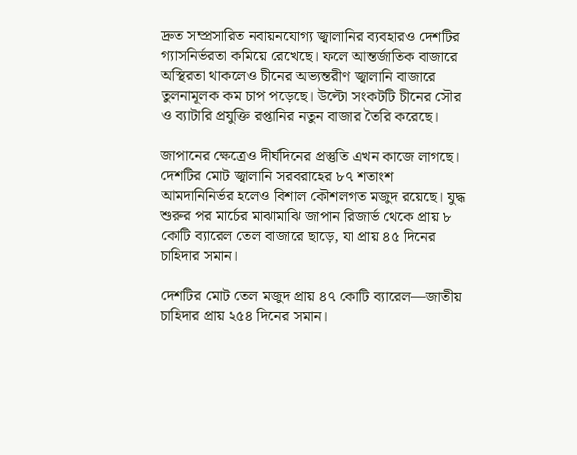দ্রুত সম্প্রসারিত নবায়নযোগ্য জ্বালানির ব্যবহারও দেশটির গ্যাসনির্ভরতা কমিয়ে রেখেছে। ফলে আন্তর্জাতিক বাজারে অস্থিরতা থাকলেও চীনের অভ্যন্তরীণ জ্বালানি বাজারে তুলনামূলক কম চাপ পড়েছে। উল্টো সংকটটি চীনের সৌর ও ব্যাটারি প্রযুক্তি রপ্তানির নতুন বাজার তৈরি করেছে।

জাপানের ক্ষেত্রেও দীর্ঘদিনের প্রস্তুতি এখন কাজে লাগছে। দেশটির মোট জ্বালানি সরবরাহের ৮৭ শতাংশ আমদানিনির্ভর হলেও বিশাল কৌশলগত মজুদ রয়েছে। যুদ্ধ শুরুর পর মার্চের মাঝামাঝি জাপান রিজার্ভ থেকে প্রায় ৮ কোটি ব্যারেল তেল বাজারে ছাড়ে, যা প্রায় ৪৫ দিনের চাহিদার সমান।

দেশটির মোট তেল মজুদ প্রায় ৪৭ কোটি ব্যারেল—জাতীয় চাহিদার প্রায় ২৫৪ দিনের সমান।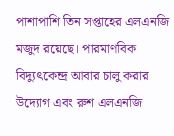পাশাপাশি তিন সপ্তাহের এলএনজি মজুদ রয়েছে। পারমাণবিক বিদ্যুৎকেন্দ্র আবার চালু করার উদ্যোগ এবং রুশ এলএনজি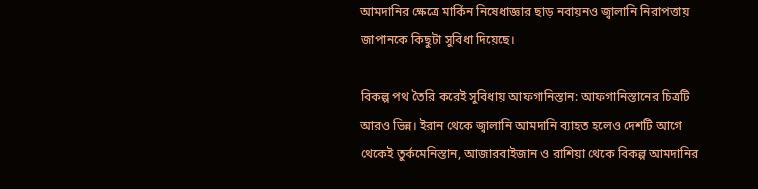আমদানির ক্ষেত্রে মার্কিন নিষেধাজ্ঞার ছাড় নবায়নও জ্বালানি নিরাপত্তায় জাপানকে কিছুটা সুবিধা দিয়েছে।

বিকল্প পথ তৈরি করেই সুবিধায় আফগানিস্তান: আফগানিস্তানের চিত্রটি আরও ভিন্ন। ইরান থেকে জ্বালানি আমদানি ব্যাহত হলেও দেশটি আগে থেকেই তুর্কমেনিস্তান, আজারবাইজান ও রাশিয়া থেকে বিকল্প আমদানির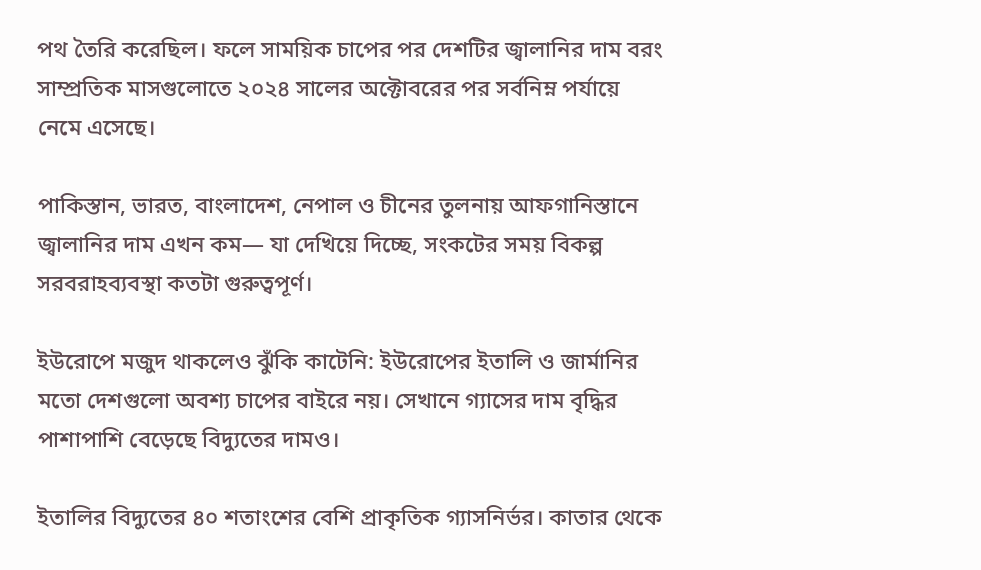পথ তৈরি করেছিল। ফলে সাময়িক চাপের পর দেশটির জ্বালানির দাম বরং সাম্প্রতিক মাসগুলোতে ২০২৪ সালের অক্টোবরের পর সর্বনিম্ন পর্যায়ে নেমে এসেছে।

পাকিস্তান, ভারত, বাংলাদেশ, নেপাল ও চীনের তুলনায় আফগানিস্তানে জ্বালানির দাম এখন কম— যা দেখিয়ে দিচ্ছে, সংকটের সময় বিকল্প সরবরাহব্যবস্থা কতটা গুরুত্বপূর্ণ।

ইউরোপে মজুদ থাকলেও ঝুঁকি কাটেনি: ইউরোপের ইতালি ও জার্মানির মতো দেশগুলো অবশ্য চাপের বাইরে নয়। সেখানে গ্যাসের দাম বৃদ্ধির পাশাপাশি বেড়েছে বিদ্যুতের দামও।

ইতালির বিদ্যুতের ৪০ শতাংশের বেশি প্রাকৃতিক গ্যাসনির্ভর। কাতার থেকে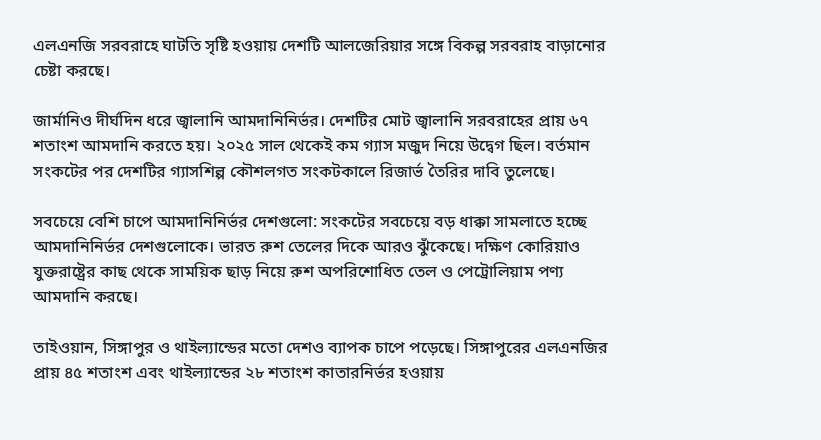এলএনজি সরবরাহে ঘাটতি সৃষ্টি হওয়ায় দেশটি আলজেরিয়ার সঙ্গে বিকল্প সরবরাহ বাড়ানোর চেষ্টা করছে।

জার্মানিও দীর্ঘদিন ধরে জ্বালানি আমদানিনির্ভর। দেশটির মোট জ্বালানি সরবরাহের প্রায় ৬৭ শতাংশ আমদানি করতে হয়। ২০২৫ সাল থেকেই কম গ্যাস মজুদ নিয়ে উদ্বেগ ছিল। বর্তমান সংকটের পর দেশটির গ্যাসশিল্প কৌশলগত সংকটকালে রিজার্ভ তৈরির দাবি তুলেছে।

সবচেয়ে বেশি চাপে আমদানিনির্ভর দেশগুলো: সংকটের সবচেয়ে বড় ধাক্কা সামলাতে হচ্ছে আমদানিনির্ভর দেশগুলোকে। ভারত রুশ তেলের দিকে আরও ঝুঁকেছে। দক্ষিণ কোরিয়াও যুক্তরাষ্ট্রের কাছ থেকে সাময়িক ছাড় নিয়ে রুশ অপরিশোধিত তেল ও পেট্রোলিয়াম পণ্য আমদানি করছে।

তাইওয়ান, সিঙ্গাপুর ও থাইল্যান্ডের মতো দেশও ব্যাপক চাপে পড়েছে। সিঙ্গাপুরের এলএনজির প্রায় ৪৫ শতাংশ এবং থাইল্যান্ডের ২৮ শতাংশ কাতারনির্ভর হওয়ায়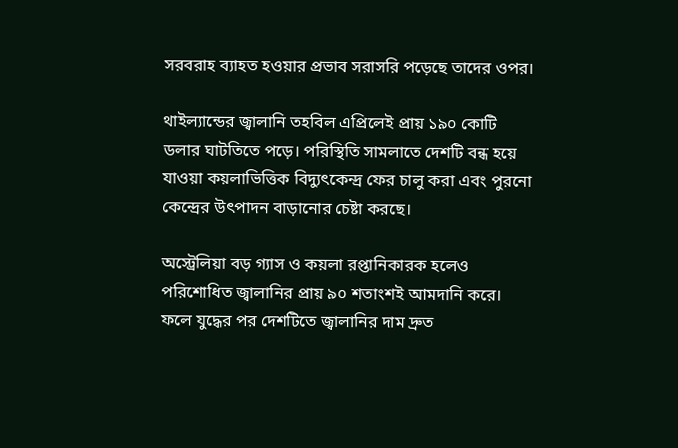সরবরাহ ব্যাহত হওয়ার প্রভাব সরাসরি পড়েছে তাদের ওপর।

থাইল্যান্ডের জ্বালানি তহবিল এপ্রিলেই প্রায় ১৯০ কোটি ডলার ঘাটতিতে পড়ে। পরিস্থিতি সামলাতে দেশটি বন্ধ হয়ে যাওয়া কয়লাভিত্তিক বিদ্যুৎকেন্দ্র ফের চালু করা এবং পুরনো কেন্দ্রের উৎপাদন বাড়ানোর চেষ্টা করছে।

অস্ট্রেলিয়া বড় গ্যাস ও কয়লা রপ্তানিকারক হলেও পরিশোধিত জ্বালানির প্রায় ৯০ শতাংশই আমদানি করে। ফলে যুদ্ধের পর দেশটিতে জ্বালানির দাম দ্রুত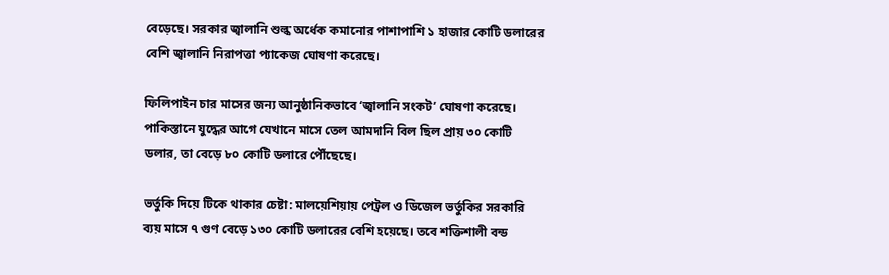বেড়েছে। সরকার জ্বালানি শুল্ক অর্ধেক কমানোর পাশাপাশি ১ হাজার কোটি ডলারের বেশি জ্বালানি নিরাপত্তা প্যাকেজ ঘোষণা করেছে।

ফিলিপাইন চার মাসের জন্য আনুষ্ঠানিকভাবে ‘জ্বালানি সংকট’ ঘোষণা করেছে। পাকিস্তানে যুদ্ধের আগে যেখানে মাসে তেল আমদানি বিল ছিল প্রায় ৩০ কোটি ডলার, তা বেড়ে ৮০ কোটি ডলারে পৌঁছেছে।

ভর্তুকি দিয়ে টিকে থাকার চেষ্টা: মালয়েশিয়ায় পেট্রল ও ডিজেল ভর্তুকির সরকারি ব্যয় মাসে ৭ গুণ বেড়ে ১৩০ কোটি ডলারের বেশি হয়েছে। তবে শক্তিশালী বন্ড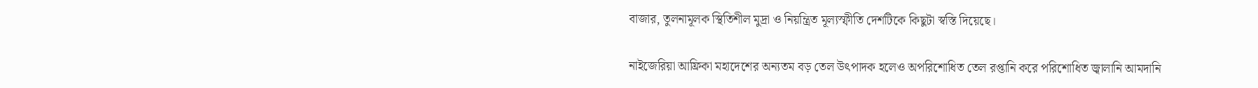বাজার, তুলনামূলক স্থিতিশীল মুদ্রা ও নিয়ন্ত্রিত মূল্যস্ফীতি দেশটিকে কিছুটা স্বস্তি দিয়েছে।

নাইজেরিয়া আফ্রিকা মহাদেশের অন্যতম বড় তেল উৎপাদক হলেও অপরিশোধিত তেল রপ্তানি করে পরিশোধিত জ্বালানি আমদানি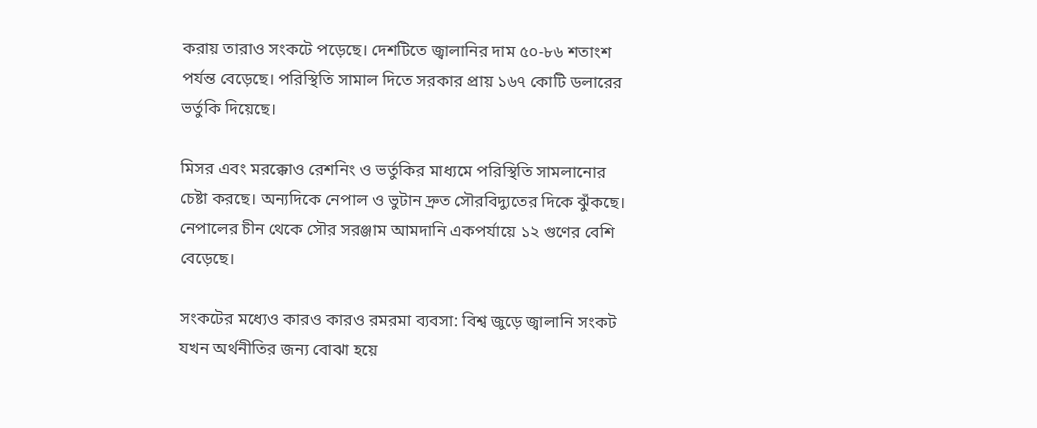করায় তারাও সংকটে পড়েছে। দেশটিতে জ্বালানির দাম ৫০-৮৬ শতাংশ পর্যন্ত বেড়েছে। পরিস্থিতি সামাল দিতে সরকার প্রায় ১৬৭ কোটি ডলারের ভর্তুকি দিয়েছে।

মিসর এবং মরক্কোও রেশনিং ও ভর্তুকির মাধ্যমে পরিস্থিতি সামলানোর চেষ্টা করছে। অন্যদিকে নেপাল ও ভুটান দ্রুত সৌরবিদ্যুতের দিকে ঝুঁকছে। নেপালের চীন থেকে সৌর সরঞ্জাম আমদানি একপর্যায়ে ১২ গুণের বেশি বেড়েছে।

সংকটের মধ্যেও কারও কারও রমরমা ব্যবসা: বিশ্ব জুড়ে জ্বালানি সংকট যখন অর্থনীতির জন্য বোঝা হয়ে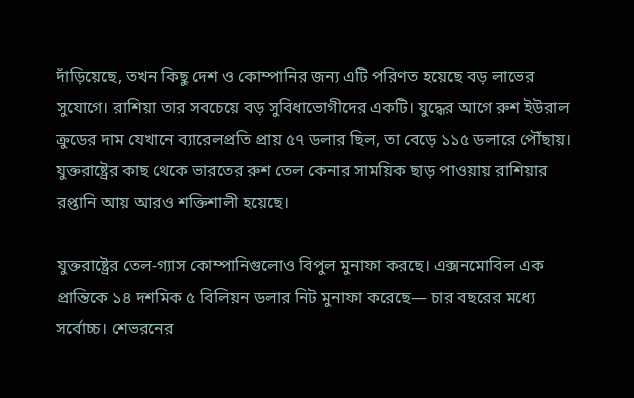দাঁড়িয়েছে, তখন কিছু দেশ ও কোম্পানির জন্য এটি পরিণত হয়েছে বড় লাভের সুযোগে। রাশিয়া তার সবচেয়ে বড় সুবিধাভোগীদের একটি। যুদ্ধের আগে রুশ ইউরাল ক্রুডের দাম যেখানে ব্যারেলপ্রতি প্রায় ৫৭ ডলার ছিল, তা বেড়ে ১১৫ ডলারে পৌঁছায়। যুক্তরাষ্ট্রের কাছ থেকে ভারতের রুশ তেল কেনার সাময়িক ছাড় পাওয়ায় রাশিয়ার রপ্তানি আয় আরও শক্তিশালী হয়েছে।

যুক্তরাষ্ট্রের তেল-গ্যাস কোম্পানিগুলোও বিপুল মুনাফা করছে। এক্সনমোবিল এক প্রান্তিকে ১৪ দশমিক ৫ বিলিয়ন ডলার নিট মুনাফা করেছে— চার বছরের মধ্যে সর্বোচ্চ। শেভরনের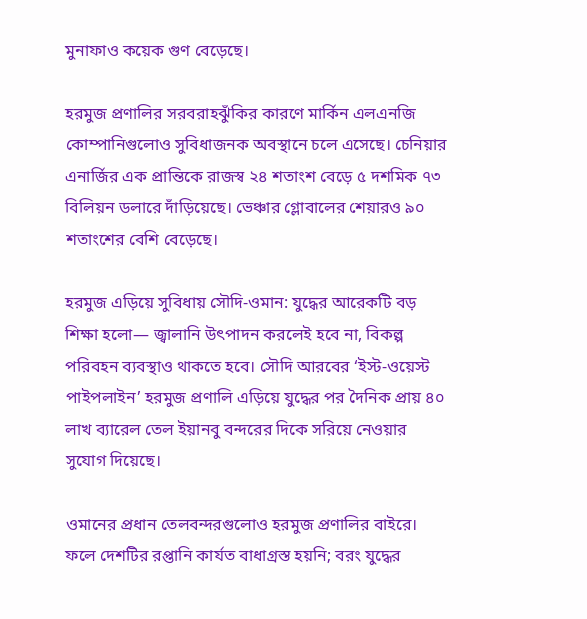মুনাফাও কয়েক গুণ বেড়েছে।

হরমুজ প্রণালির সরবরাহঝুঁকির কারণে মার্কিন এলএনজি কোম্পানিগুলোও সুবিধাজনক অবস্থানে চলে এসেছে। চেনিয়ার এনার্জির এক প্রান্তিকে রাজস্ব ২৪ শতাংশ বেড়ে ৫ দশমিক ৭৩ বিলিয়ন ডলারে দাঁড়িয়েছে। ভেঞ্চার গ্লোবালের শেয়ারও ৯০ শতাংশের বেশি বেড়েছে।

হরমুজ এড়িয়ে সুবিধায় সৌদি-ওমান: যুদ্ধের আরেকটি বড় শিক্ষা হলো— জ্বালানি উৎপাদন করলেই হবে না, বিকল্প পরিবহন ব্যবস্থাও থাকতে হবে। সৌদি আরবের ‘ইস্ট-ওয়েস্ট পাইপলাইন’ হরমুজ প্রণালি এড়িয়ে যুদ্ধের পর দৈনিক প্রায় ৪০ লাখ ব্যারেল তেল ইয়ানবু বন্দরের দিকে সরিয়ে নেওয়ার সুযোগ দিয়েছে।

ওমানের প্রধান তেলবন্দরগুলোও হরমুজ প্রণালির বাইরে। ফলে দেশটির রপ্তানি কার্যত বাধাগ্রস্ত হয়নি; বরং যুদ্ধের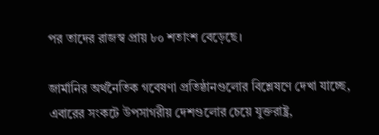পর তাদের রাজস্ব প্রায় ৮০ শতাংশ বেড়েছে।

জার্মানির অর্থনৈতিক গবেষণা প্রতিষ্ঠানগুলোর বিশ্লেষণে দেখা যাচ্ছে, এবারের সংকটে উপসাগরীয় দেশগুলোর চেয়ে যুক্তরাষ্ট্র,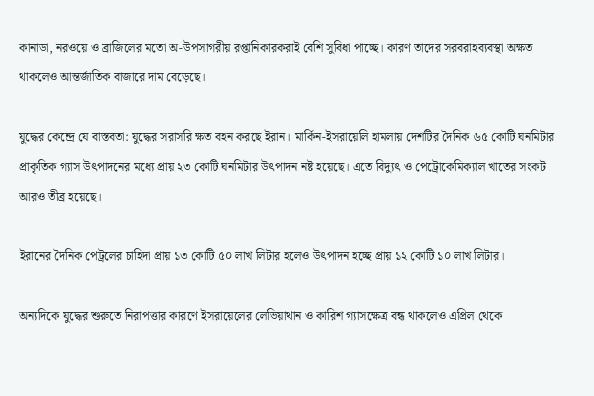কানাডা, নরওয়ে ও ব্রাজিলের মতো অ-উপসাগরীয় রপ্তানিকারকরাই বেশি সুবিধা পাচ্ছে। কারণ তাদের সরবরাহব্যবস্থা অক্ষত থাকলেও আন্তর্জাতিক বাজারে দাম বেড়েছে।

যুদ্ধের কেন্দ্রে যে বাস্তবতা: যুদ্ধের সরাসরি ক্ষত বহন করছে ইরান। মার্কিন-ইসরায়েলি হামলায় দেশটির দৈনিক ৬৫ কোটি ঘনমিটার প্রাকৃতিক গ্যাস উৎপাদনের মধ্যে প্রায় ২৩ কোটি ঘনমিটার উৎপাদন নষ্ট হয়েছে। এতে বিদ্যুৎ ও পেট্রোকেমিক্যাল খাতের সংকট আরও তীব্র হয়েছে।

ইরানের দৈনিক পেট্রলের চাহিদা প্রায় ১৩ কোটি ৫০ লাখ লিটার হলেও উৎপাদন হচ্ছে প্রায় ১২ কোটি ১০ লাখ লিটার।

অন্যদিকে যুদ্ধের শুরুতে নিরাপত্তার কারণে ইসরায়েলের লেভিয়াথান ও কারিশ গ্যাসক্ষেত্র বন্ধ থাকলেও এপ্রিল থেকে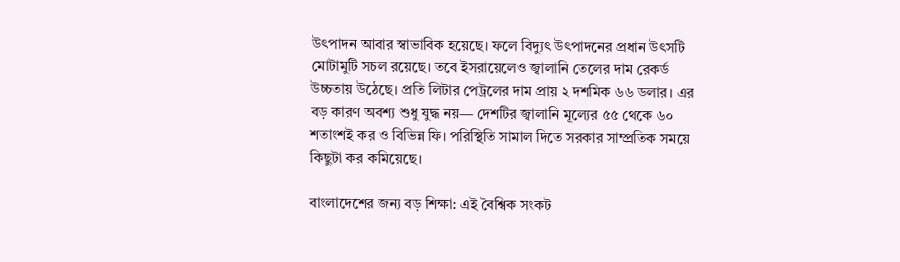উৎপাদন আবার স্বাভাবিক হয়েছে। ফলে বিদ্যুৎ উৎপাদনের প্রধান উৎসটি মোটামুটি সচল রয়েছে। তবে ইসরায়েলেও জ্বালানি তেলের দাম রেকর্ড উচ্চতায় উঠেছে। প্রতি লিটার পেট্রলের দাম প্রায় ২ দশমিক ৬৬ ডলার। এর বড় কারণ অবশ্য শুধু যুদ্ধ নয়— দেশটির জ্বালানি মূল্যের ৫৫ থেকে ৬০ শতাংশই কর ও বিভিন্ন ফি। পরিস্থিতি সামাল দিতে সরকার সাম্প্রতিক সময়ে কিছুটা কর কমিয়েছে।

বাংলাদেশের জন্য বড় শিক্ষা: এই বৈশ্বিক সংকট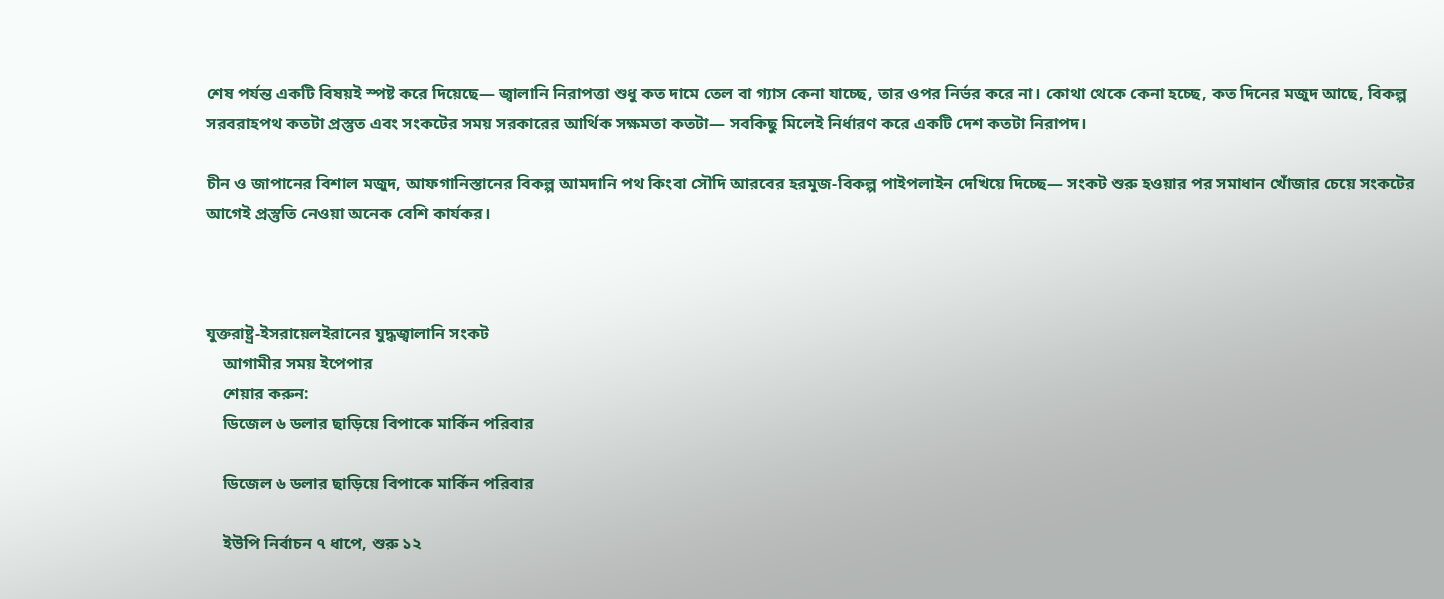শেষ পর্যন্ত একটি বিষয়ই স্পষ্ট করে দিয়েছে— জ্বালানি নিরাপত্তা শুধু কত দামে তেল বা গ্যাস কেনা যাচ্ছে, তার ওপর নির্ভর করে না। কোথা থেকে কেনা হচ্ছে, কত দিনের মজুদ আছে, বিকল্প সরবরাহপথ কতটা প্রস্তুত এবং সংকটের সময় সরকারের আর্থিক সক্ষমতা কতটা— সবকিছু মিলেই নির্ধারণ করে একটি দেশ কতটা নিরাপদ।

চীন ও জাপানের বিশাল মজুদ, আফগানিস্তানের বিকল্প আমদানি পথ কিংবা সৌদি আরবের হরমুজ-বিকল্প পাইপলাইন দেখিয়ে দিচ্ছে— সংকট শুরু হওয়ার পর সমাধান খোঁজার চেয়ে সংকটের আগেই প্রস্তুতি নেওয়া অনেক বেশি কার্যকর।



যুক্তরাষ্ট্র-ইসরায়েলইরানের যুদ্ধজ্বালানি সংকট
    আগামীর সময় ইপেপার
    শেয়ার করুন:
    ডিজেল ৬ ডলার ছাড়িয়ে বিপাকে মার্কিন পরিবার

    ডিজেল ৬ ডলার ছাড়িয়ে বিপাকে মার্কিন পরিবার

    ইউপি নির্বাচন ৭ ধাপে, শুরু ১২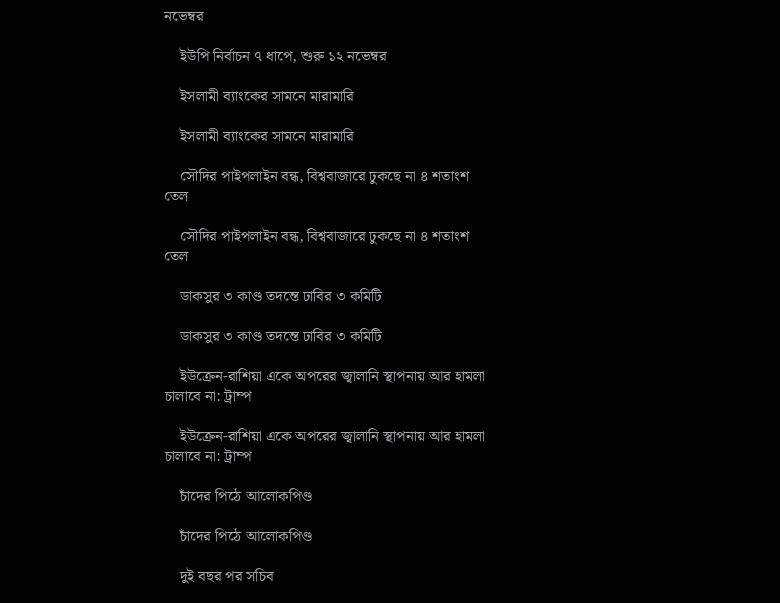নভেম্বর

    ইউপি নির্বাচন ৭ ধাপে, শুরু ১২ নভেম্বর

    ইসলামী ব্যাংকের সামনে মারামারি

    ইসলামী ব্যাংকের সামনে মারামারি

    সৌদির পাইপলাইন বন্ধ, বিশ্ববাজারে ঢুকছে না ৪ শতাংশ তেল

    সৌদির পাইপলাইন বন্ধ, বিশ্ববাজারে ঢুকছে না ৪ শতাংশ তেল

    ডাকসুর ৩ কাণ্ড তদন্তে ঢাবির ৩ কমিটি

    ডাকসুর ৩ কাণ্ড তদন্তে ঢাবির ৩ কমিটি

    ইউক্রেন-রাশিয়া একে অপরের জ্বালানি স্থাপনায় আর হামলা চালাবে না: ট্রাম্প

    ইউক্রেন-রাশিয়া একে অপরের জ্বালানি স্থাপনায় আর হামলা চালাবে না: ট্রাম্প

    চাঁদের পিঠে আলোকপিণ্ড

    চাঁদের পিঠে আলোকপিণ্ড

    দুই বছর পর সচিব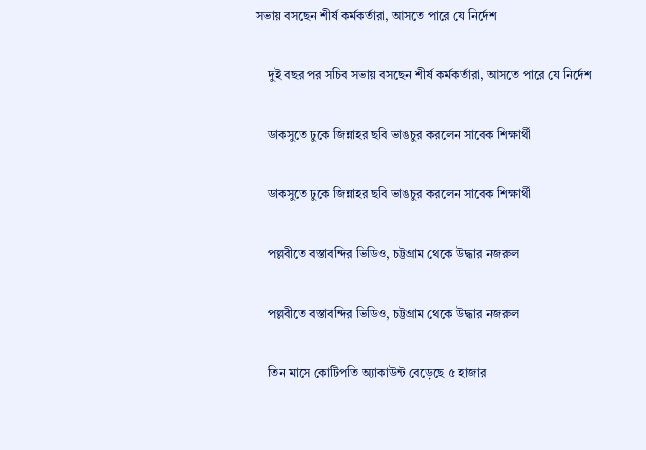সভায় বসছেন শীর্ষ কর্মকর্তারা, আসতে পারে যে নির্দেশ

    দুই বছর পর সচিব সভায় বসছেন শীর্ষ কর্মকর্তারা, আসতে পারে যে নির্দেশ

    ডাকসুতে ঢুকে জিন্নাহর ছবি ভাঙচুর করলেন সাবেক শিক্ষার্থী

    ডাকসুতে ঢুকে জিন্নাহর ছবি ভাঙচুর করলেন সাবেক শিক্ষার্থী

    পল্লবীতে বস্তাবন্দির ভিডিও, চট্টগ্রাম থেকে উদ্ধার নজরুল

    পল্লবীতে বস্তাবন্দির ভিডিও, চট্টগ্রাম থেকে উদ্ধার নজরুল

    তিন মাসে কোটিপতি অ্যাকাউন্ট বেড়েছে ৫ হাজার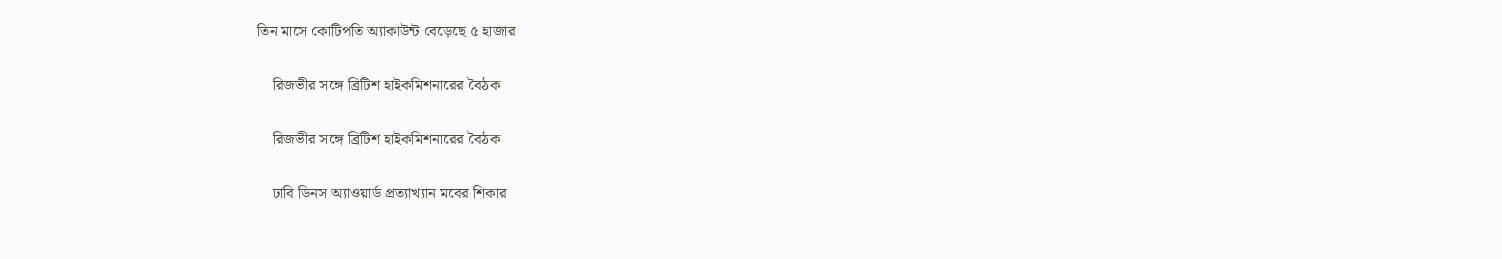তিন মাসে কোটিপতি অ্যাকাউন্ট বেড়েছে ৫ হাজার

    রিজভীর সঙ্গে ব্রিটিশ হাইকমিশনারের বৈঠক

    রিজভীর সঙ্গে ব্রিটিশ হাইকমিশনারের বৈঠক

    ঢাবি ডিনস অ্যাওয়ার্ড প্রত্যাখ্যান মবের শিকার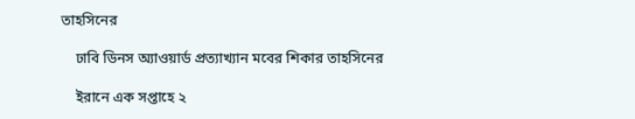তাহসিনের

    ঢাবি ডিনস অ্যাওয়ার্ড প্রত্যাখ্যান মবের শিকার তাহসিনের

    ইরানে এক সপ্তাহে ২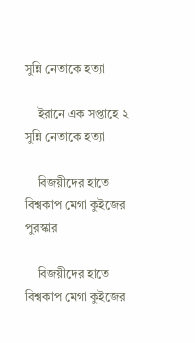সুন্নি নেতাকে হত্যা

    ইরানে এক সপ্তাহে ২ সুন্নি নেতাকে হত্যা

    বিজয়ীদের হাতে বিশ্বকাপ মেগা কুইজের পুরস্কার

    বিজয়ীদের হাতে বিশ্বকাপ মেগা কুইজের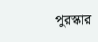পুরস্কার